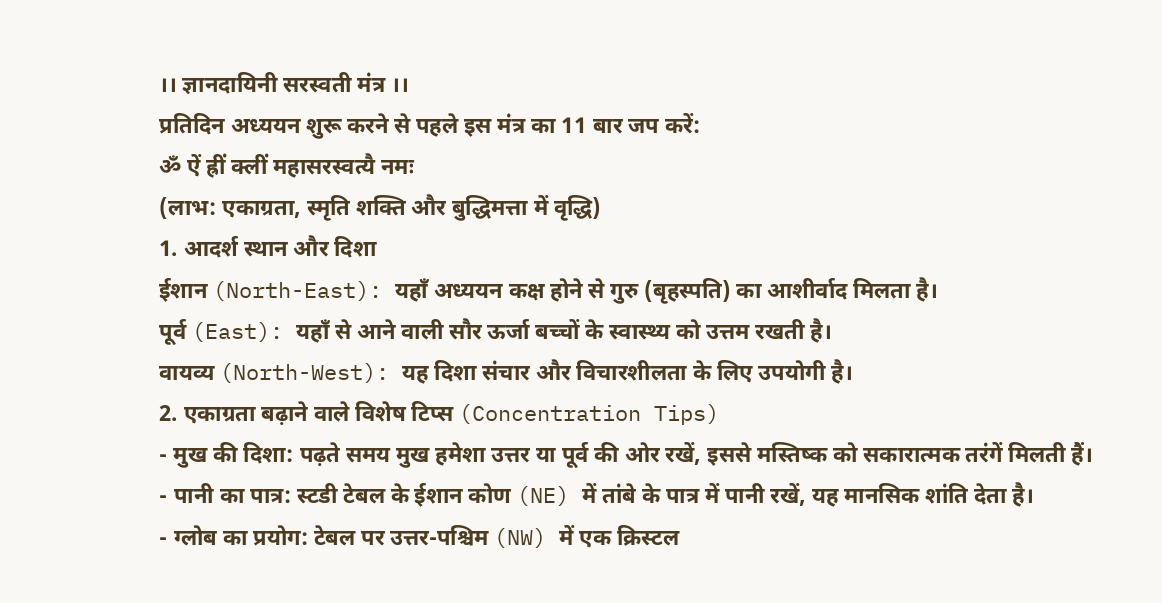।। ज्ञानदायिनी सरस्वती मंत्र ।।
प्रतिदिन अध्ययन शुरू करने से पहले इस मंत्र का 11 बार जप करें:
ॐ ऐं ह्रीं क्लीं महासरस्वत्यै नमः
(लाभ: एकाग्रता, स्मृति शक्ति और बुद्धिमत्ता में वृद्धि)
1. आदर्श स्थान और दिशा
ईशान (North-East): यहाँ अध्ययन कक्ष होने से गुरु (बृहस्पति) का आशीर्वाद मिलता है।
पूर्व (East): यहाँ से आने वाली सौर ऊर्जा बच्चों के स्वास्थ्य को उत्तम रखती है।
वायव्य (North-West): यह दिशा संचार और विचारशीलता के लिए उपयोगी है।
2. एकाग्रता बढ़ाने वाले विशेष टिप्स (Concentration Tips)
- मुख की दिशा: पढ़ते समय मुख हमेशा उत्तर या पूर्व की ओर रखें, इससे मस्तिष्क को सकारात्मक तरंगें मिलती हैं।
- पानी का पात्र: स्टडी टेबल के ईशान कोण (NE) में तांबे के पात्र में पानी रखें, यह मानसिक शांति देता है।
- ग्लोब का प्रयोग: टेबल पर उत्तर-पश्चिम (NW) में एक क्रिस्टल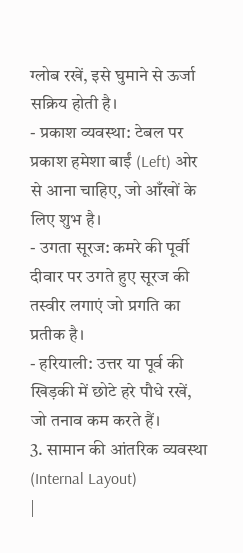ग्लोब रखें, इसे घुमाने से ऊर्जा सक्रिय होती है।
- प्रकाश व्यवस्था: टेबल पर प्रकाश हमेशा बाईं (Left) ओर से आना चाहिए, जो आँखों के लिए शुभ है।
- उगता सूरज: कमरे की पूर्वी दीवार पर उगते हुए सूरज की तस्वीर लगाएं जो प्रगति का प्रतीक है।
- हरियाली: उत्तर या पूर्व की खिड़की में छोटे हरे पौधे रखें, जो तनाव कम करते हैं।
3. सामान की आंतरिक व्यवस्था (Internal Layout)
|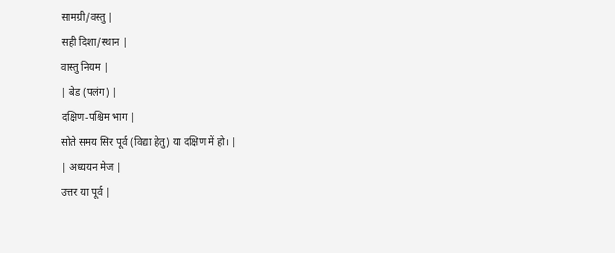सामग्री/वस्तु |
सही दिशा/स्थान |
वास्तु नियम |
| बेड (पलंग) |
दक्षिण-पश्चिम भाग |
सोते समय सिर पूर्व (विद्या हेतु) या दक्षिण में हो। |
| अध्ययन मेज |
उत्तर या पूर्व |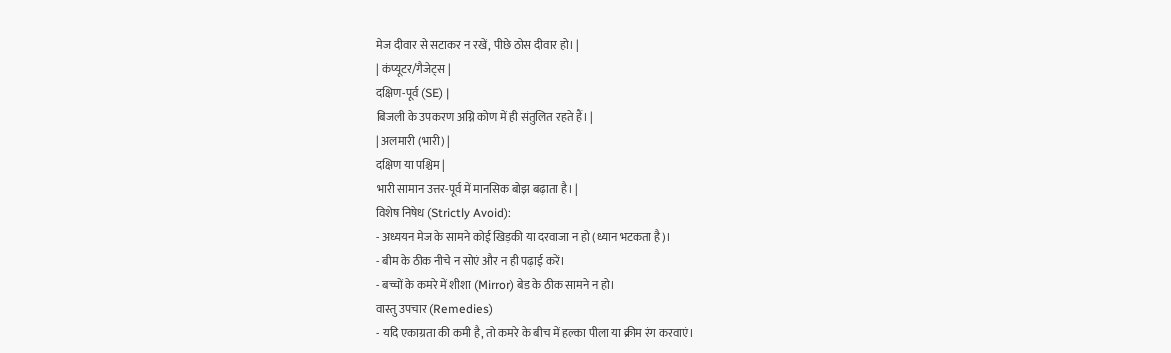मेज दीवार से सटाकर न रखें, पीछे ठोस दीवार हो। |
| कंप्यूटर/गैजेट्स |
दक्षिण-पूर्व (SE) |
बिजली के उपकरण अग्नि कोण में ही संतुलित रहते हैं। |
| अलमारी (भारी) |
दक्षिण या पश्चिम |
भारी सामान उत्तर-पूर्व में मानसिक बोझ बढ़ाता है। |
विशेष निषेध (Strictly Avoid):
- अध्ययन मेज के सामने कोई खिड़की या दरवाजा न हो (ध्यान भटकता है)।
- बीम के ठीक नीचे न सोएं और न ही पढ़ाई करें।
- बच्चों के कमरे में शीशा (Mirror) बेड के ठीक सामने न हो।
वास्तु उपचार (Remedies)
- यदि एकाग्रता की कमी है, तो कमरे के बीच में हल्का पीला या क्रीम रंग करवाएं।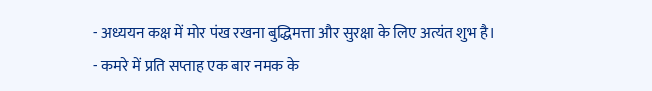- अध्ययन कक्ष में मोर पंख रखना बुद्धिमत्ता और सुरक्षा के लिए अत्यंत शुभ है।
- कमरे में प्रति सप्ताह एक बार नमक के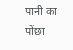पानी का पोंछा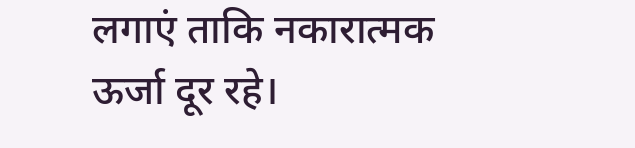लगाएं ताकि नकारात्मक ऊर्जा दूर रहे।